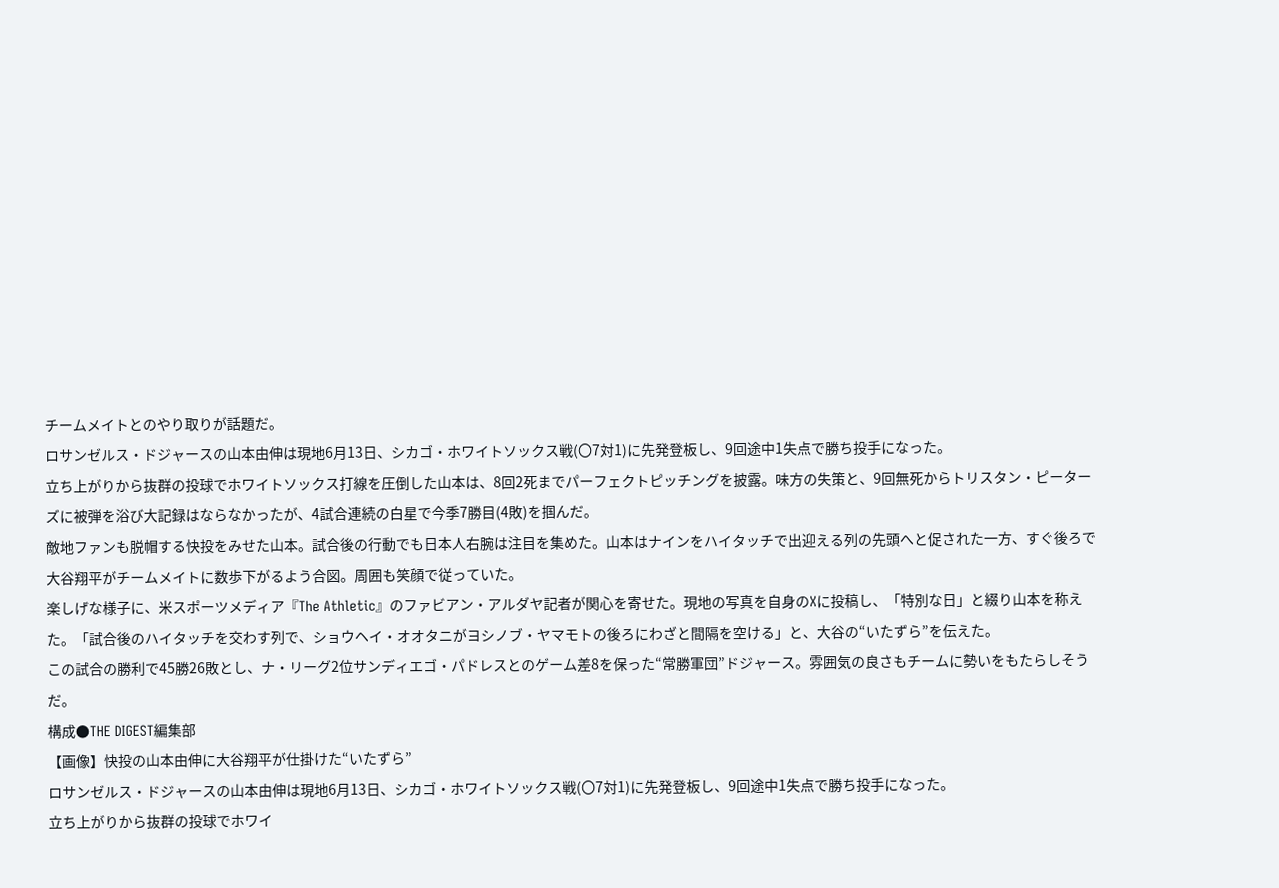チームメイトとのやり取りが話題だ。
ロサンゼルス・ドジャースの山本由伸は現地6月13日、シカゴ・ホワイトソックス戦(〇7対1)に先発登板し、9回途中1失点で勝ち投手になった。
立ち上がりから抜群の投球でホワイトソックス打線を圧倒した山本は、8回2死までパーフェクトピッチングを披露。味方の失策と、9回無死からトリスタン・ピーターズに被弾を浴び大記録はならなかったが、4試合連続の白星で今季7勝目(4敗)を掴んだ。
敵地ファンも脱帽する快投をみせた山本。試合後の行動でも日本人右腕は注目を集めた。山本はナインをハイタッチで出迎える列の先頭へと促された一方、すぐ後ろで大谷翔平がチームメイトに数歩下がるよう合図。周囲も笑顔で従っていた。
楽しげな様子に、米スポーツメディア『The Athletic』のファビアン・アルダヤ記者が関心を寄せた。現地の写真を自身のXに投稿し、「特別な日」と綴り山本を称えた。「試合後のハイタッチを交わす列で、ショウヘイ・オオタニがヨシノブ・ヤマモトの後ろにわざと間隔を空ける」と、大谷の“いたずら”を伝えた。
この試合の勝利で45勝26敗とし、ナ・リーグ2位サンディエゴ・パドレスとのゲーム差8を保った“常勝軍団”ドジャース。雰囲気の良さもチームに勢いをもたらしそうだ。
構成●THE DIGEST編集部
【画像】快投の山本由伸に大谷翔平が仕掛けた“いたずら”
ロサンゼルス・ドジャースの山本由伸は現地6月13日、シカゴ・ホワイトソックス戦(〇7対1)に先発登板し、9回途中1失点で勝ち投手になった。
立ち上がりから抜群の投球でホワイ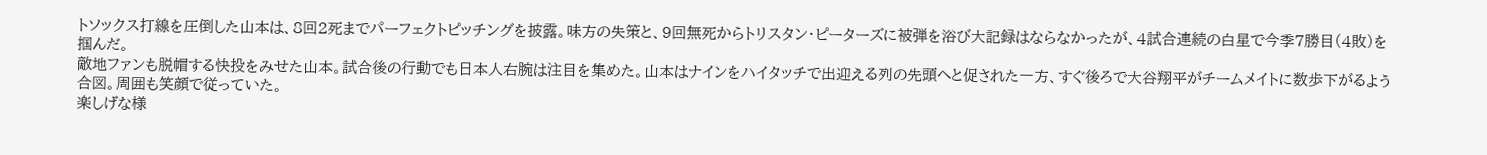トソックス打線を圧倒した山本は、8回2死までパーフェクトピッチングを披露。味方の失策と、9回無死からトリスタン・ピーターズに被弾を浴び大記録はならなかったが、4試合連続の白星で今季7勝目(4敗)を掴んだ。
敵地ファンも脱帽する快投をみせた山本。試合後の行動でも日本人右腕は注目を集めた。山本はナインをハイタッチで出迎える列の先頭へと促された一方、すぐ後ろで大谷翔平がチームメイトに数歩下がるよう合図。周囲も笑顔で従っていた。
楽しげな様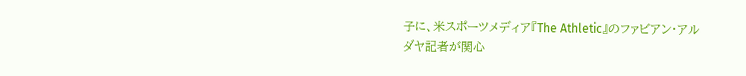子に、米スポーツメディア『The Athletic』のファビアン・アルダヤ記者が関心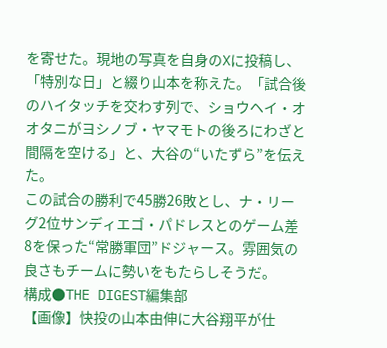を寄せた。現地の写真を自身のXに投稿し、「特別な日」と綴り山本を称えた。「試合後のハイタッチを交わす列で、ショウヘイ・オオタニがヨシノブ・ヤマモトの後ろにわざと間隔を空ける」と、大谷の“いたずら”を伝えた。
この試合の勝利で45勝26敗とし、ナ・リーグ2位サンディエゴ・パドレスとのゲーム差8を保った“常勝軍団”ドジャース。雰囲気の良さもチームに勢いをもたらしそうだ。
構成●THE DIGEST編集部
【画像】快投の山本由伸に大谷翔平が仕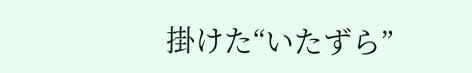掛けた“いたずら”